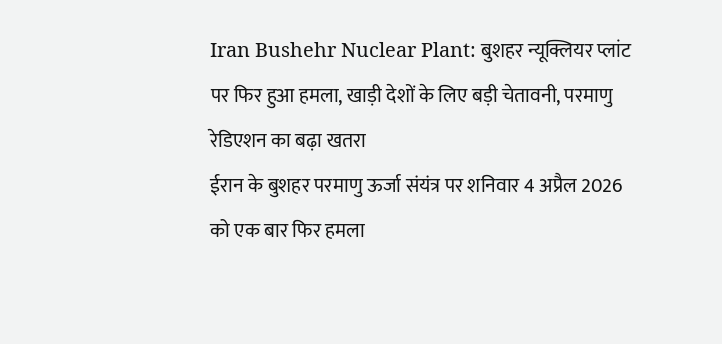Iran Bushehr Nuclear Plant: बुशहर न्यूक्लियर प्लांट पर फिर हुआ हमला, खाड़ी देशों के लिए बड़ी चेतावनी, परमाणु रेडिएशन का बढ़ा खतरा
ईरान के बुशहर परमाणु ऊर्जा संयंत्र पर शनिवार 4 अप्रैल 2026 को एक बार फिर हमला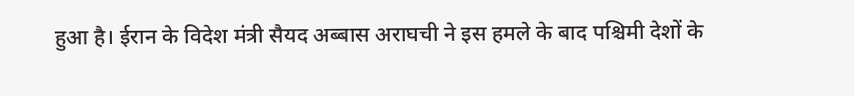हुआ है। ईरान के विदेश मंत्री सैयद अब्बास अराघची ने इस हमले के बाद पश्चिमी देशों के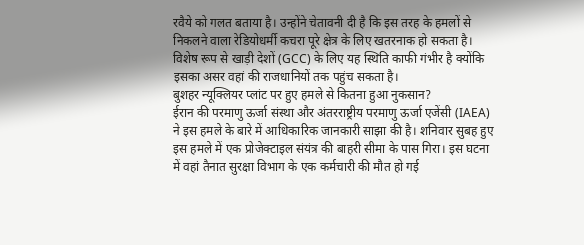रवैये को गलत बताया है। उन्होंने चेतावनी दी है कि इस तरह के हमलों से निकलने वाला रेडियोधर्मी कचरा पूरे क्षेत्र के लिए खतरनाक हो सकता है। विशेष रूप से खाड़ी देशों (GCC) के लिए यह स्थिति काफी गंभीर है क्योंकि इसका असर वहां की राजधानियों तक पहुंच सकता है।
बुशहर न्यूक्लियर प्लांट पर हुए हमले से कितना हुआ नुकसान?
ईरान की परमाणु ऊर्जा संस्था और अंतरराष्ट्रीय परमाणु ऊर्जा एजेंसी (IAEA) ने इस हमले के बारे में आधिकारिक जानकारी साझा की है। शनिवार सुबह हुए इस हमले में एक प्रोजेक्टाइल संयंत्र की बाहरी सीमा के पास गिरा। इस घटना में वहां तैनात सुरक्षा विभाग के एक कर्मचारी की मौत हो गई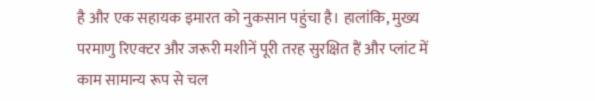है और एक सहायक इमारत को नुकसान पहुंचा है। हालांकि, मुख्य परमाणु रिएक्टर और जरूरी मशीनें पूरी तरह सुरक्षित हैं और प्लांट में काम सामान्य रूप से चल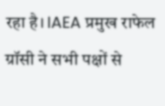रहा है। IAEA प्रमुख राफेल ग्रॉसी ने सभी पक्षों से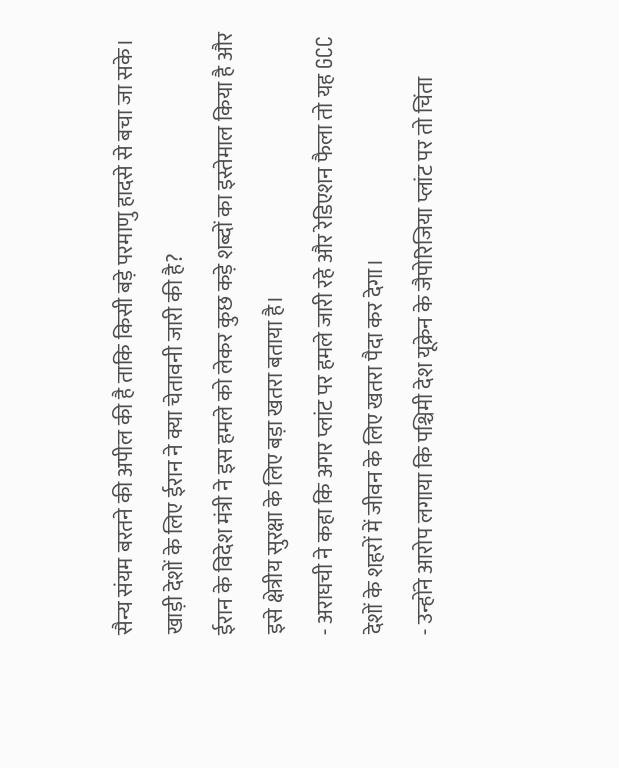सैन्य संयम बरतने की अपील की है ताकि किसी बड़े परमाणु हादसे से बचा जा सके।
खाड़ी देशों के लिए ईरान ने क्या चेतावनी जारी की है?
ईरान के विदेश मंत्री ने इस हमले को लेकर कुछ कड़े शब्दों का इस्तेमाल किया है और इसे क्षेत्रीय सुरक्षा के लिए बड़ा खतरा बताया है।
- अराघची ने कहा कि अगर प्लांट पर हमले जारी रहे और रेडिएशन फैला तो यह GCC देशों के शहरों में जीवन के लिए खतरा पैदा कर देगा।
- उन्होंने आरोप लगाया कि पश्चिमी देश यूक्रेन के जैपोरिजिया प्लांट पर तो चिंता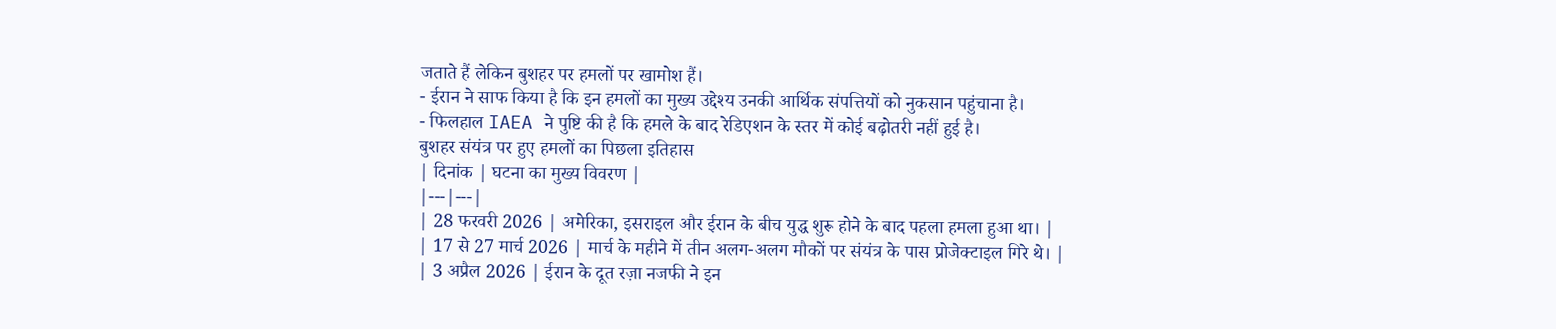जताते हैं लेकिन बुशहर पर हमलों पर खामोश हैं।
- ईरान ने साफ किया है कि इन हमलों का मुख्य उद्देश्य उनकी आर्थिक संपत्तियों को नुकसान पहुंचाना है।
- फिलहाल IAEA ने पुष्टि की है कि हमले के बाद रेडिएशन के स्तर में कोई बढ़ोतरी नहीं हुई है।
बुशहर संयंत्र पर हुए हमलों का पिछला इतिहास
| दिनांक | घटना का मुख्य विवरण |
|---|---|
| 28 फरवरी 2026 | अमेरिका, इसराइल और ईरान के बीच युद्ध शुरू होने के बाद पहला हमला हुआ था। |
| 17 से 27 मार्च 2026 | मार्च के महीने में तीन अलग-अलग मौकों पर संयंत्र के पास प्रोजेक्टाइल गिरे थे। |
| 3 अप्रैल 2026 | ईरान के दूत रज़ा नजफी ने इन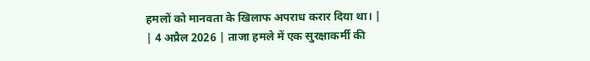हमलों को मानवता के खिलाफ अपराध करार दिया था। |
| 4 अप्रैल 2026 | ताजा हमले में एक सुरक्षाकर्मी की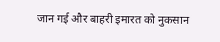जान गई और बाहरी इमारत को नुकसान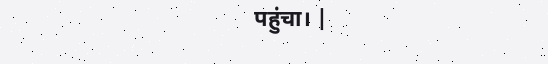पहुंचा। |